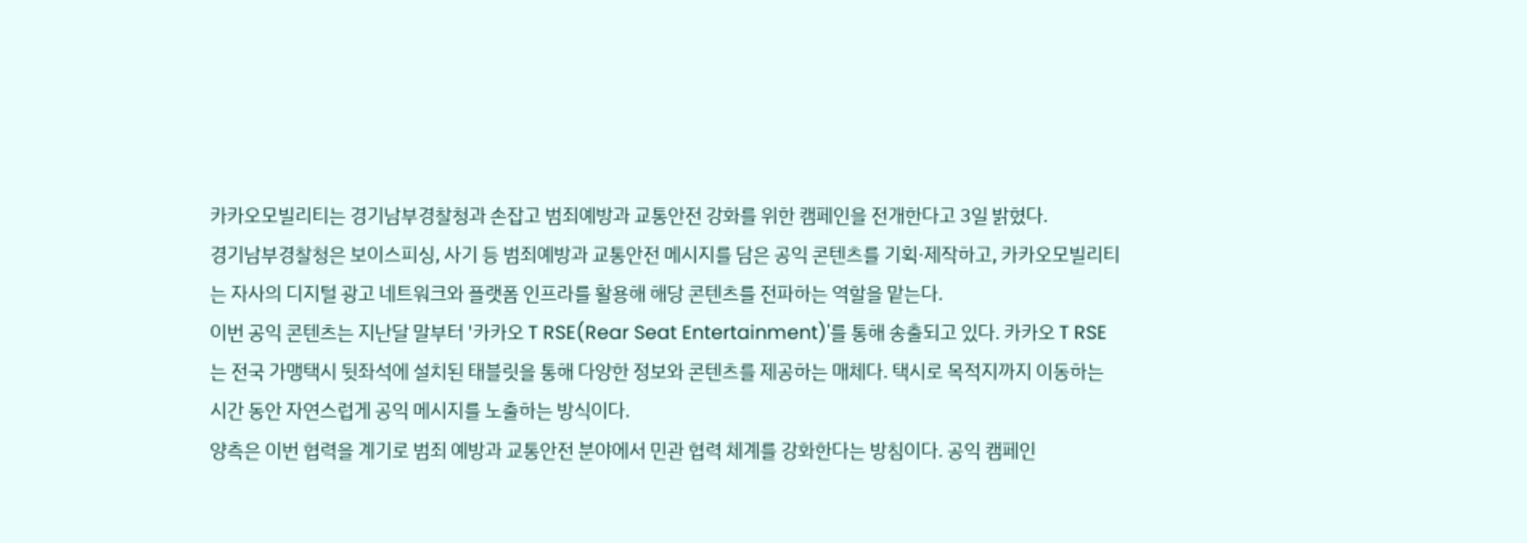카카오모빌리티는 경기남부경찰청과 손잡고 범죄예방과 교통안전 강화를 위한 캠페인을 전개한다고 3일 밝혔다.
경기남부경찰청은 보이스피싱, 사기 등 범죄예방과 교통안전 메시지를 담은 공익 콘텐츠를 기획·제작하고, 카카오모빌리티는 자사의 디지털 광고 네트워크와 플랫폼 인프라를 활용해 해당 콘텐츠를 전파하는 역할을 맡는다.
이번 공익 콘텐츠는 지난달 말부터 '카카오 T RSE(Rear Seat Entertainment)'를 통해 송출되고 있다. 카카오 T RSE는 전국 가맹택시 뒷좌석에 설치된 태블릿을 통해 다양한 정보와 콘텐츠를 제공하는 매체다. 택시로 목적지까지 이동하는 시간 동안 자연스럽게 공익 메시지를 노출하는 방식이다.
양측은 이번 협력을 계기로 범죄 예방과 교통안전 분야에서 민관 협력 체계를 강화한다는 방침이다. 공익 캠페인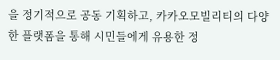을 정기적으로 공동 기획하고, 카카오모빌리티의 다양한 플랫폼을 통해 시민들에게 유용한 정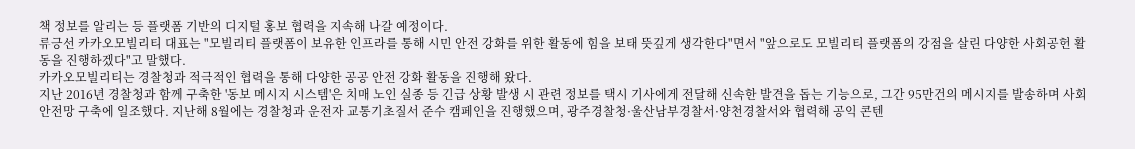책 정보를 알리는 등 플랫폼 기반의 디지털 홍보 협력을 지속해 나갈 예정이다.
류긍선 카카오모빌리티 대표는 "모빌리티 플랫폼이 보유한 인프라를 통해 시민 안전 강화를 위한 활동에 힘을 보태 뜻깊게 생각한다"면서 "앞으로도 모빌리티 플랫폼의 강점을 살린 다양한 사회공헌 활동을 진행하겠다"고 말했다.
카카오모빌리티는 경찰청과 적극적인 협력을 통해 다양한 공공 안전 강화 활동을 진행해 왔다.
지난 2016년 경찰청과 함께 구축한 '동보 메시지 시스템'은 치매 노인 실종 등 긴급 상황 발생 시 관련 정보를 택시 기사에게 전달해 신속한 발견을 돕는 기능으로, 그간 95만건의 메시지를 발송하며 사회안전망 구축에 일조했다. 지난해 8월에는 경찰청과 운전자 교통기초질서 준수 캠페인을 진행했으며, 광주경찰청·울산남부경찰서·양천경찰서와 협력해 공익 콘텐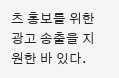츠 홍보를 위한 광고 송출을 지원한 바 있다.